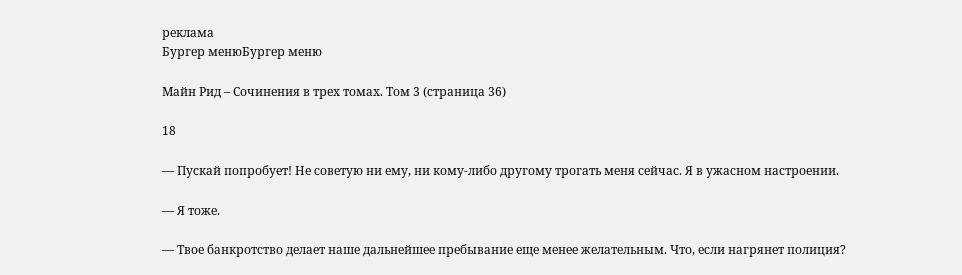реклама
Бургер менюБургер меню

Майн Рид – Сочинения в трех томах. Том 3 (страница 36)

18

— Пускай попробует! Не советую ни ему, ни кому-либо другому трогать меня сейчас. Я в ужасном настроении.

— Я тоже.

— Твое банкротство делает наше дальнейшее пребывание еще менее желательным. Что, если нагрянет полиция?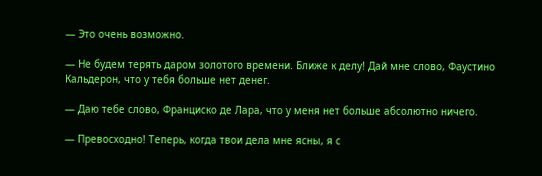— Это очень возможно.

— Не будем терять даром золотого времени. Ближе к делу! Дай мне слово, Фаустино Кальдерон, что у тебя больше нет денег.

— Даю тебе слово, Франциско де Лара, что у меня нет больше абсолютно ничего.

— Превосходно! Теперь, когда твои дела мне ясны, я с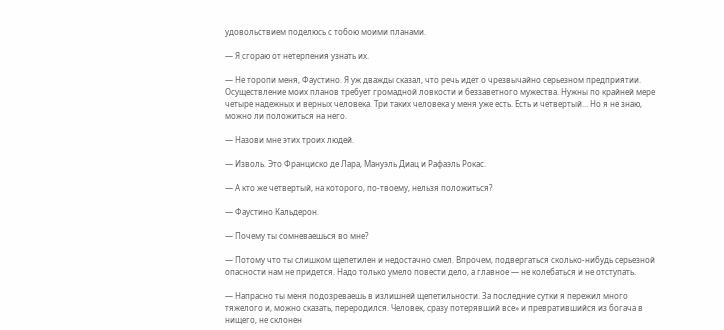удовольствием поделюсь с тобою моими планами.

— Я сгораю от нетерпения узнать их.

— Не торопи меня, Фаустино. Я уж дважды сказал, что речь идет о чрезвычайно серьезном предприятии. Осуществление моих планов требует громадной ловкости и беззаветного мужества. Нужны по крайней мере четыре надежных и верных человека. Три таких человека у меня уже есть. Есть и четвертый… Но я не знаю, можно ли положиться на него.

— Назови мне этих троих людей.

— Изволь. Это Франциско де Лара, Мануэль Диац и Рафаэль Рокас.

— А кто же четвертый, на которого, по-твоему, нельзя положиться?

— Фаустино Кальдерон.

— Почему ты сомневаешься во мне?

— Потому что ты слишком щепетилен и недостачно смел. Впрочем, подвергаться сколько-нибудь серьезной опасности нам не придется. Надо только умело повести дело, а главное — не колебаться и не отступать.

— Напрасно ты меня подозреваешь в излишней щепетильности. За последние сутки я пережил много тяжелого и, можно сказать, переродился. Человек, сразу потерявший все» и превратившийся из богача в нищего, не склонен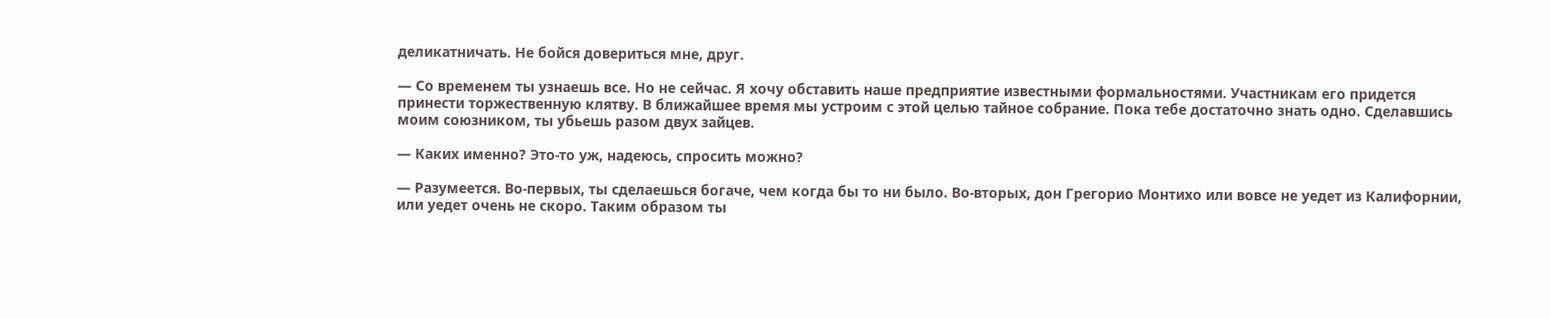деликатничать. Не бойся довериться мне, друг.

— Со временем ты узнаешь все. Но не сейчас. Я хочу обставить наше предприятие известными формальностями. Участникам его придется принести торжественную клятву. В ближайшее время мы устроим с этой целью тайное собрание. Пока тебе достаточно знать одно. Сделавшись моим союзником, ты убьешь разом двух зайцев.

— Каких именно? Это-то уж, надеюсь, спросить можно?

— Разумеется. Во-первых, ты сделаешься богаче, чем когда бы то ни было. Во-вторых, дон Грегорио Монтихо или вовсе не уедет из Калифорнии, или уедет очень не скоро. Таким образом ты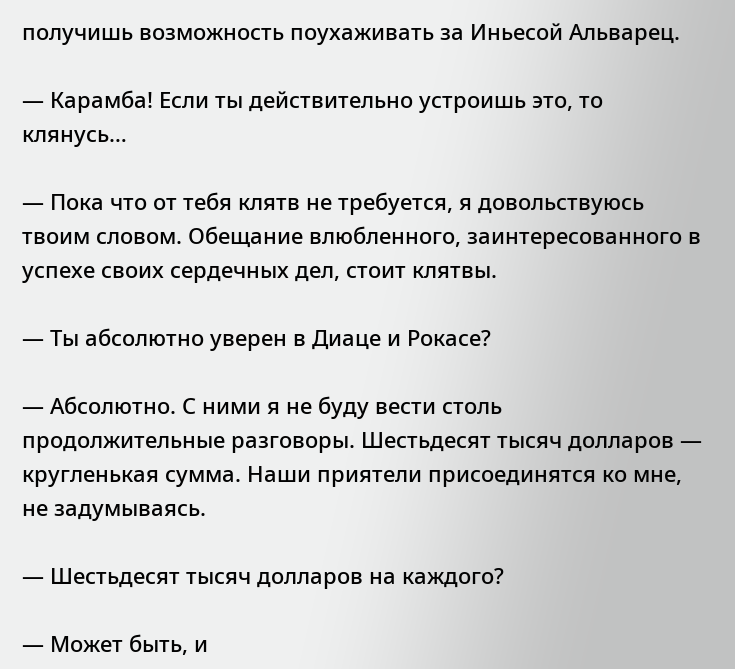получишь возможность поухаживать за Иньесой Альварец.

— Карамба! Если ты действительно устроишь это, то клянусь…

— Пока что от тебя клятв не требуется, я довольствуюсь твоим словом. Обещание влюбленного, заинтересованного в успехе своих сердечных дел, стоит клятвы.

— Ты абсолютно уверен в Диаце и Рокасе?

— Абсолютно. С ними я не буду вести столь продолжительные разговоры. Шестьдесят тысяч долларов — кругленькая сумма. Наши приятели присоединятся ко мне, не задумываясь.

— Шестьдесят тысяч долларов на каждого?

— Может быть, и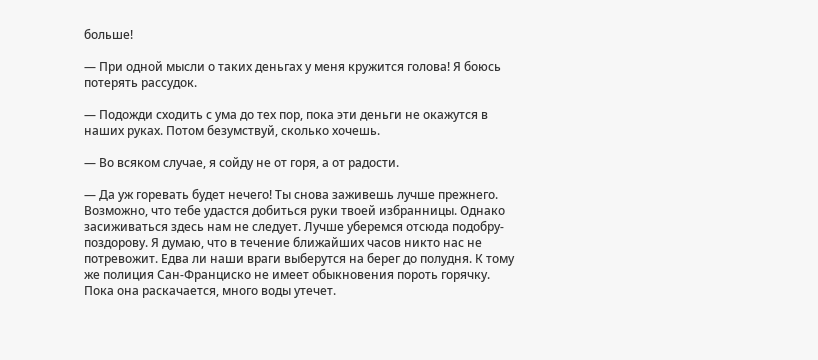больше!

— При одной мысли о таких деньгах у меня кружится голова! Я боюсь потерять рассудок.

— Подожди сходить с ума до тех пор, пока эти деньги не окажутся в наших руках. Потом безумствуй, сколько хочешь.

— Во всяком случае, я сойду не от горя, а от радости.

— Да уж горевать будет нечего! Ты снова заживешь лучше прежнего. Возможно, что тебе удастся добиться руки твоей избранницы. Однако засиживаться здесь нам не следует. Лучше уберемся отсюда подобру-поздорову. Я думаю, что в течение ближайших часов никто нас не потревожит. Едва ли наши враги выберутся на берег до полудня. К тому же полиция Сан-Франциско не имеет обыкновения пороть горячку. Пока она раскачается, много воды утечет.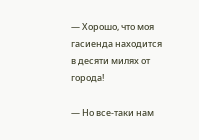— Хорошо, что моя гасиенда находится в десяти милях от города!

— Но все-таки нам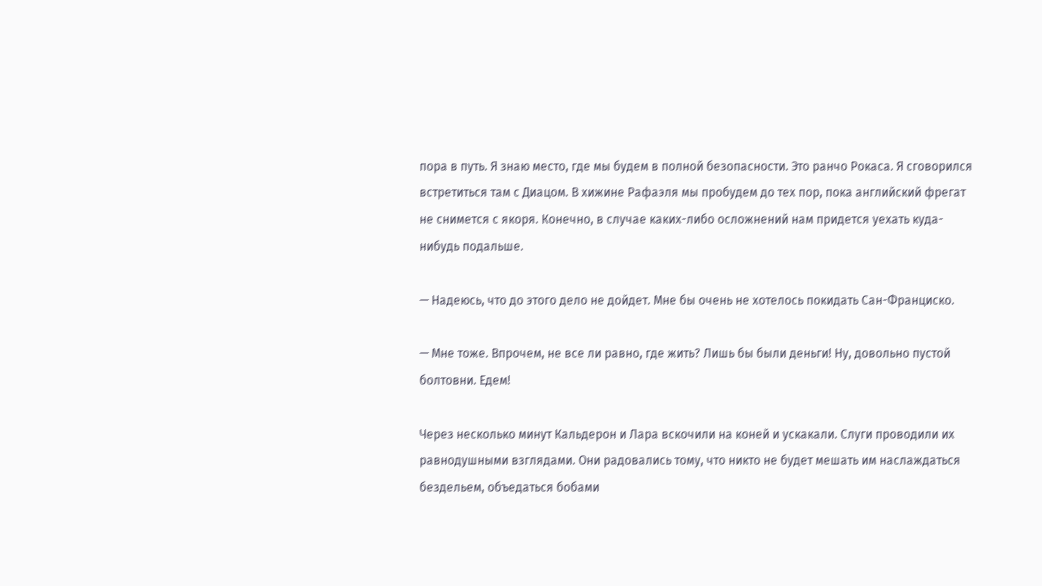пора в путь. Я знаю место, где мы будем в полной безопасности. Это ранчо Рокаса. Я сговорился встретиться там с Диацом. В хижине Рафаэля мы пробудем до тех пор, пока английский фрегат не снимется с якоря. Конечно, в случае каких-либо осложнений нам придется уехать куда-нибудь подальше.

— Надеюсь, что до этого дело не дойдет. Мне бы очень не хотелось покидать Сан-Франциско.

— Мне тоже. Впрочем, не все ли равно, где жить? Лишь бы были деньги! Ну, довольно пустой болтовни. Едем!

Через несколько минут Кальдерон и Лара вскочили на коней и ускакали. Слуги проводили их равнодушными взглядами. Они радовались тому, что никто не будет мешать им наслаждаться бездельем, объедаться бобами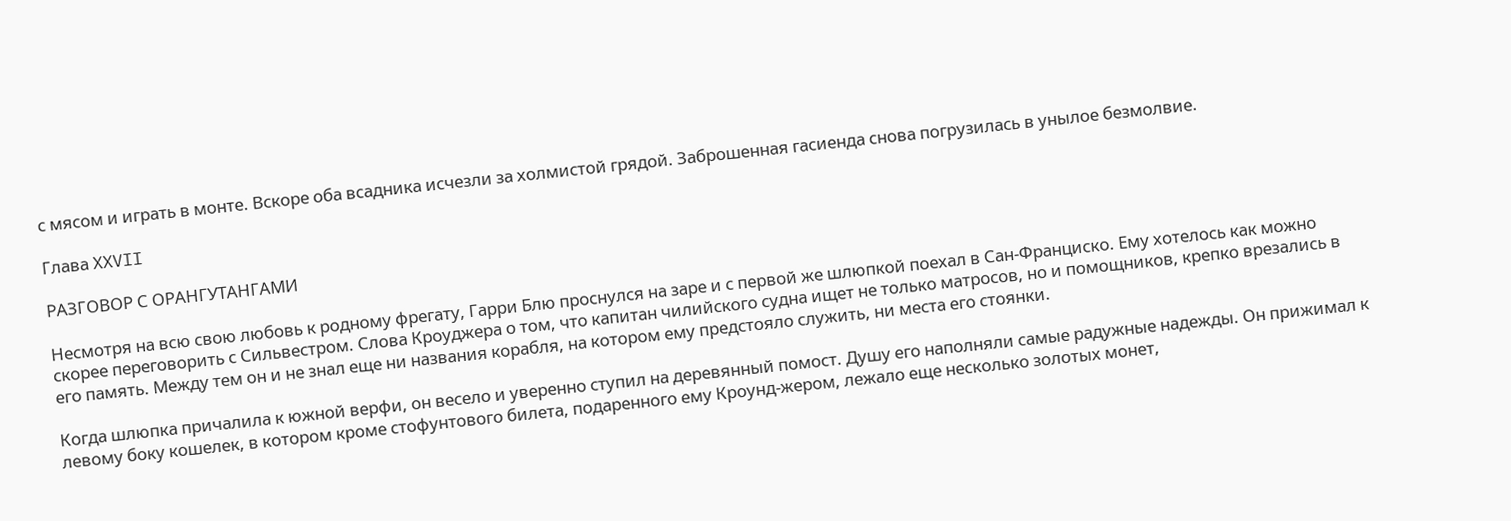с мясом и играть в монте. Вскоре оба всадника исчезли за холмистой грядой. Заброшенная гасиенда снова погрузилась в унылое безмолвие.

Глава XXVII

РАЗГОВОР С ОРАНГУТАНГАМИ

Несмотря на всю свою любовь к родному фрегату, Гарри Блю проснулся на заре и с первой же шлюпкой поехал в Сан-Франциско. Ему хотелось как можно скорее переговорить с Сильвестром. Слова Кроуджера о том, что капитан чилийского судна ищет не только матросов, но и помощников, крепко врезались в его память. Между тем он и не знал еще ни названия корабля, на котором ему предстояло служить, ни места его стоянки.

Когда шлюпка причалила к южной верфи, он весело и уверенно ступил на деревянный помост. Душу его наполняли самые радужные надежды. Он прижимал к левому боку кошелек, в котором кроме стофунтового билета, подаренного ему Кроунд-жером, лежало еще несколько золотых монет,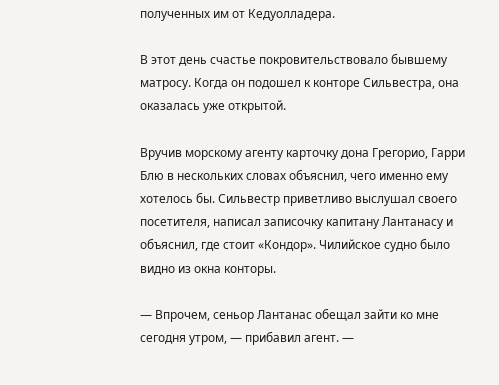полученных им от Кедуолладера.

В этот день счастье покровительствовало бывшему матросу. Когда он подошел к конторе Сильвестра, она оказалась уже открытой.

Вручив морскому агенту карточку дона Грегорио, Гарри Блю в нескольких словах объяснил, чего именно ему хотелось бы. Сильвестр приветливо выслушал своего посетителя, написал записочку капитану Лантанасу и объяснил, где стоит «Кондор». Чилийское судно было видно из окна конторы.

— Впрочем, сеньор Лантанас обещал зайти ко мне сегодня утром, — прибавил агент. —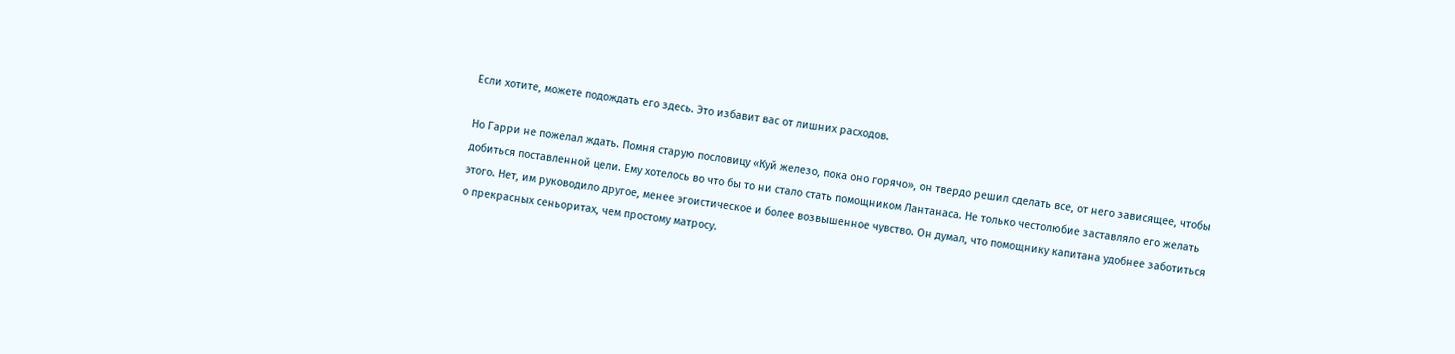Если хотите, можете подождать его здесь. Это избавит вас от лишних расходов.

Но Гарри не пожелал ждать. Помня старую пословицу «Куй железо, пока оно горячо», он твердо решил сделать все, от него зависящее, чтобы добиться поставленной цели. Ему хотелось во что бы то ни стало стать помощником Лантанаса. Не только честолюбие заставляло его желать этого. Нет, им руководило другое, менее эгоистическое и более возвышенное чувство. Он думал, что помощнику капитана удобнее заботиться о прекрасных сеньоритах, чем простому матросу.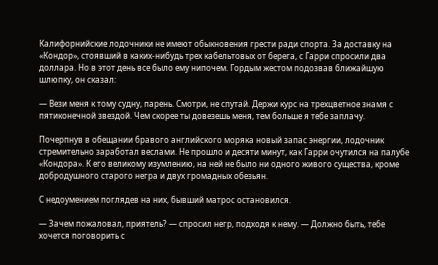Калифорнийские лодочники не имеют обыкновения грести ради спорта. За доставку на «Кондор», стоявший в каких-нибудь трех кабельтовых от берега, с Гарри спросили два доллара. Но в этот день все было ему нипочем. Гордым жестом подозвав ближайшую шлюпку, он сказал:

— Вези меня к тому судну, парень. Смотри, не спутай. Держи курс на трехцветное знамя с пятиконечной звездой. Чем скорее ты довезешь меня, тем больше я тебе заплачу.

Почерпнув в обещании бравого английского моряка новый запас энергии, лодочник стремительно заработал веслами. Не прошло и десяти минут, как Гарри очутился на палубе «Кондора». К его великому изумлению, на ней не было ни одного живого существа, кроме добродушного старого негра и двух громадных обезьян.

С недоумением поглядев на них, бывший матрос остановился.

— Зачем пожаловал, приятель? — спросил негр, подходя к нему. — Должно быть, тебе хочется поговорить с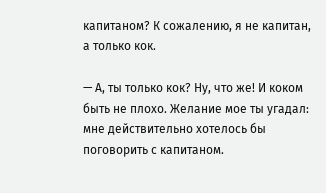капитаном? К сожалению, я не капитан, а только кок.

— А, ты только кок? Ну, что же! И коком быть не плохо. Желание мое ты угадал: мне действительно хотелось бы поговорить с капитаном.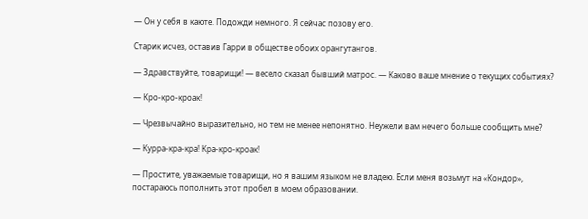— Он у себя в каюте. Подожди немного. Я сейчас позову его.

Старик исчез, оставив Гарри в обществе обоих орангутангов.

— Здравствуйте, товарищи! — весело сказал бывший матрос. — Каково ваше мнение о текущих событиях?

— Кро-кро-кроак!

— Чрезвычайно выразительно, но тем не менее непонятно. Неужели вам нечего больше сообщить мне?

— Курра-кра-кра! Кра-кро-кроак!

— Простите, уважаемые товарищи, но я вашим языком не владею. Если меня возьмут на «Кондор», постараюсь пополнить этот пробел в моем образовании.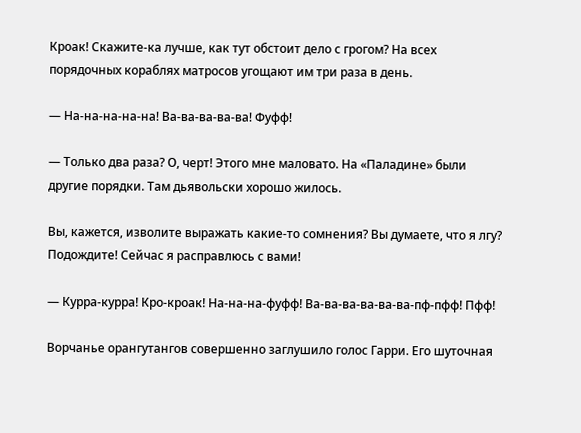Кроак! Скажите-ка лучше, как тут обстоит дело с грогом? На всех порядочных кораблях матросов угощают им три раза в день.

— На-на-на-на-на! Ва-ва-ва-ва-ва! Фуфф!

— Только два раза? О, черт! Этого мне маловато. На «Паладине» были другие порядки. Там дьявольски хорошо жилось.

Вы, кажется, изволите выражать какие-то сомнения? Вы думаете, что я лгу? Подождите! Сейчас я расправлюсь с вами!

— Курра-курра! Кро-кроак! На-на-на-фуфф! Ва-ва-ва-ва-ва-ва-пф-пфф! Пфф!

Ворчанье орангутангов совершенно заглушило голос Гарри. Его шуточная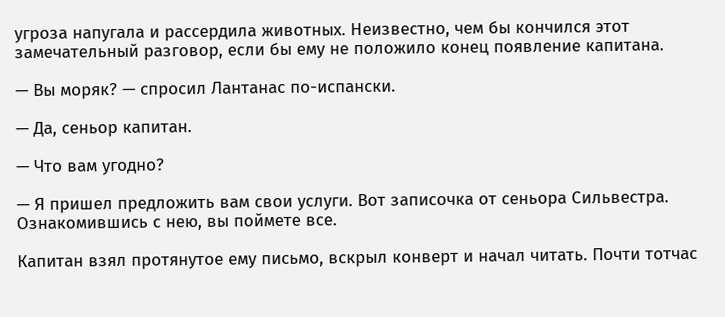угроза напугала и рассердила животных. Неизвестно, чем бы кончился этот замечательный разговор, если бы ему не положило конец появление капитана.

— Вы моряк? — спросил Лантанас по-испански.

— Да, сеньор капитан.

— Что вам угодно?

— Я пришел предложить вам свои услуги. Вот записочка от сеньора Сильвестра. Ознакомившись с нею, вы поймете все.

Капитан взял протянутое ему письмо, вскрыл конверт и начал читать. Почти тотчас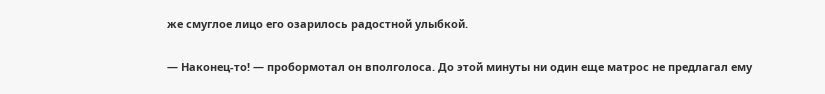же смуглое лицо его озарилось радостной улыбкой.

— Наконец-то! — пробормотал он вполголоса. До этой минуты ни один еще матрос не предлагал ему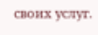своих услуг.